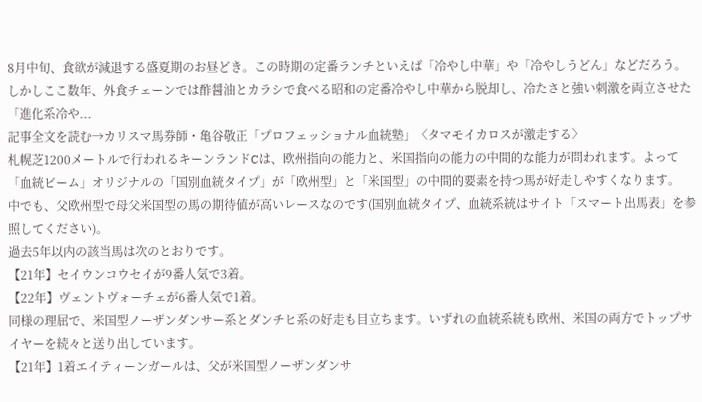8月中旬、食欲が減退する盛夏期のお昼どき。この時期の定番ランチといえば「冷やし中華」や「冷やしうどん」などだろう。しかしここ数年、外食チェーンでは酢醤油とカラシで食べる昭和の定番冷やし中華から脱却し、冷たさと強い刺激を両立させた「進化系冷や...
記事全文を読む→カリスマ馬券師・亀谷敬正「プロフェッショナル血統塾」〈タマモイカロスが激走する〉
札幌芝1200メートルで行われるキーンランドCは、欧州指向の能力と、米国指向の能力の中間的な能力が問われます。よって「血統ビーム」オリジナルの「国別血統タイプ」が「欧州型」と「米国型」の中間的要素を持つ馬が好走しやすくなります。
中でも、父欧州型で母父米国型の馬の期待値が高いレースなのです(国別血統タイプ、血統系統はサイト「スマート出馬表」を参照してください)。
過去5年以内の該当馬は次のとおりです。
【21年】セイウンコウセイが9番人気で3着。
【22年】ヴェントヴォーチェが6番人気で1着。
同様の理屈で、米国型ノーザンダンサー系とダンチヒ系の好走も目立ちます。いずれの血統系統も欧州、米国の両方でトップサイヤーを続々と送り出しています。
【21年】1着エイティーンガールは、父が米国型ノーザンダンサ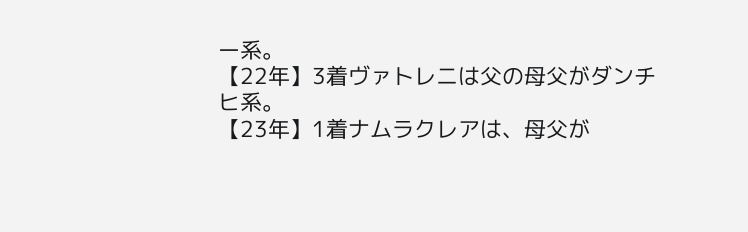ー系。
【22年】3着ヴァトレニは父の母父がダンチヒ系。
【23年】1着ナムラクレアは、母父が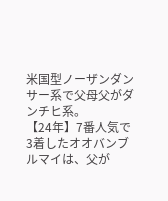米国型ノーザンダンサー系で父母父がダンチヒ系。
【24年】7番人気で3着したオオバンブルマイは、父が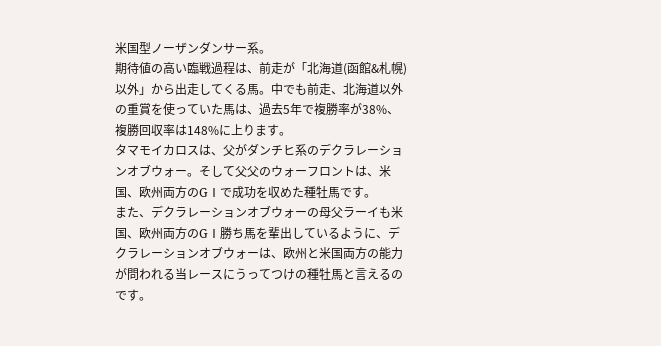米国型ノーザンダンサー系。
期待値の高い臨戦過程は、前走が「北海道(函館&札幌)以外」から出走してくる馬。中でも前走、北海道以外の重賞を使っていた馬は、過去5年で複勝率が38%、複勝回収率は148%に上ります。
タマモイカロスは、父がダンチヒ系のデクラレーションオブウォー。そして父父のウォーフロントは、米国、欧州両方のGⅠで成功を収めた種牡馬です。
また、デクラレーションオブウォーの母父ラーイも米国、欧州両方のGⅠ勝ち馬を輩出しているように、デクラレーションオブウォーは、欧州と米国両方の能力が問われる当レースにうってつけの種牡馬と言えるのです。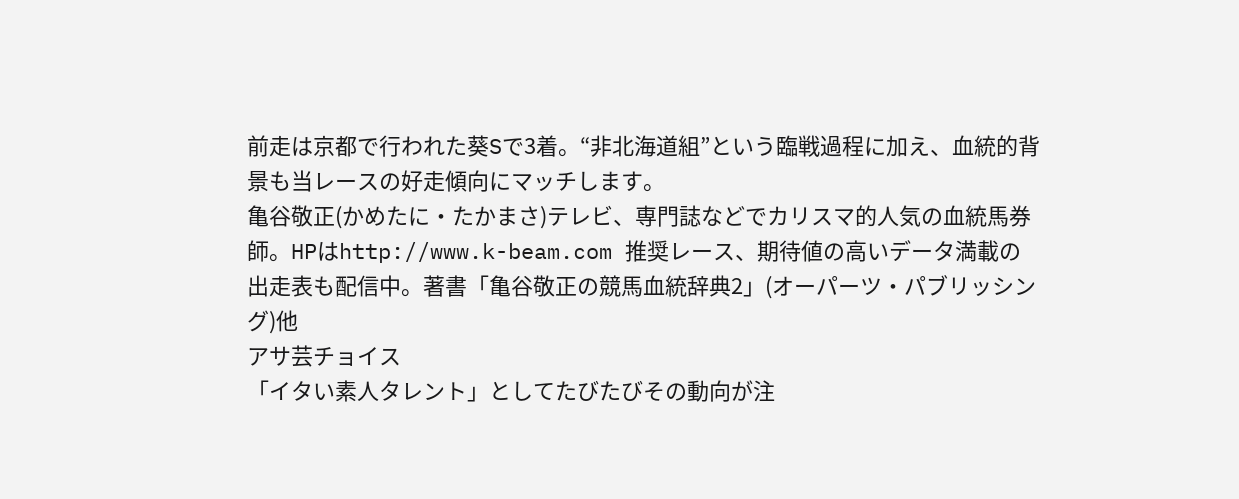前走は京都で行われた葵Sで3着。“非北海道組”という臨戦過程に加え、血統的背景も当レースの好走傾向にマッチします。
亀谷敬正(かめたに・たかまさ)テレビ、専門誌などでカリスマ的人気の血統馬券師。HPはhttp://www.k-beam.com 推奨レース、期待値の高いデータ満載の出走表も配信中。著書「亀谷敬正の競馬血統辞典2」(オーパーツ・パブリッシング)他
アサ芸チョイス
「イタい素人タレント」としてたびたびその動向が注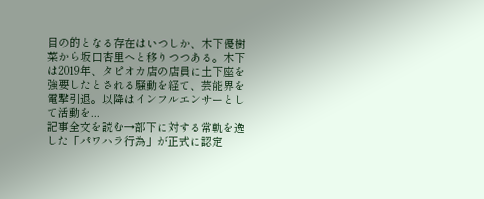目の的となる存在はいつしか、木下優樹菜から坂口杏里へと移りつつある。木下は2019年、タピオカ店の店員に土下座を強要したとされる騒動を経て、芸能界を電撃引退。以降はインフルエンサーとして活動を...
記事全文を読む→部下に対する常軌を逸した「パワハラ行為」が正式に認定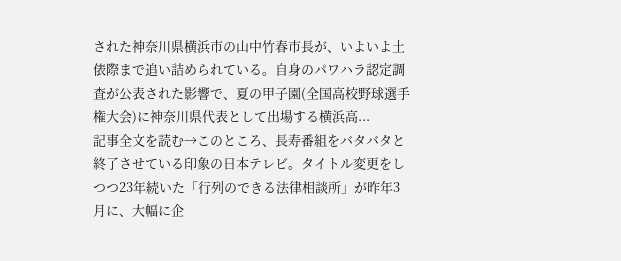された神奈川県横浜市の山中竹春市長が、いよいよ土俵際まで追い詰められている。自身のパワハラ認定調査が公表された影響で、夏の甲子園(全国高校野球選手権大会)に神奈川県代表として出場する横浜高...
記事全文を読む→このところ、長寿番組をバタバタと終了させている印象の日本テレビ。タイトル変更をしつつ23年続いた「行列のできる法律相談所」が昨年3月に、大幅に企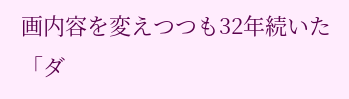画内容を変えつつも32年続いた「ダ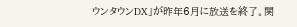ウンタウンDX」が昨年6月に放送を終了。関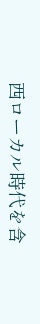西ローカル時代を含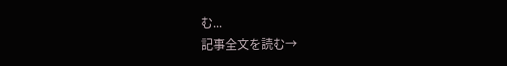む...
記事全文を読む→